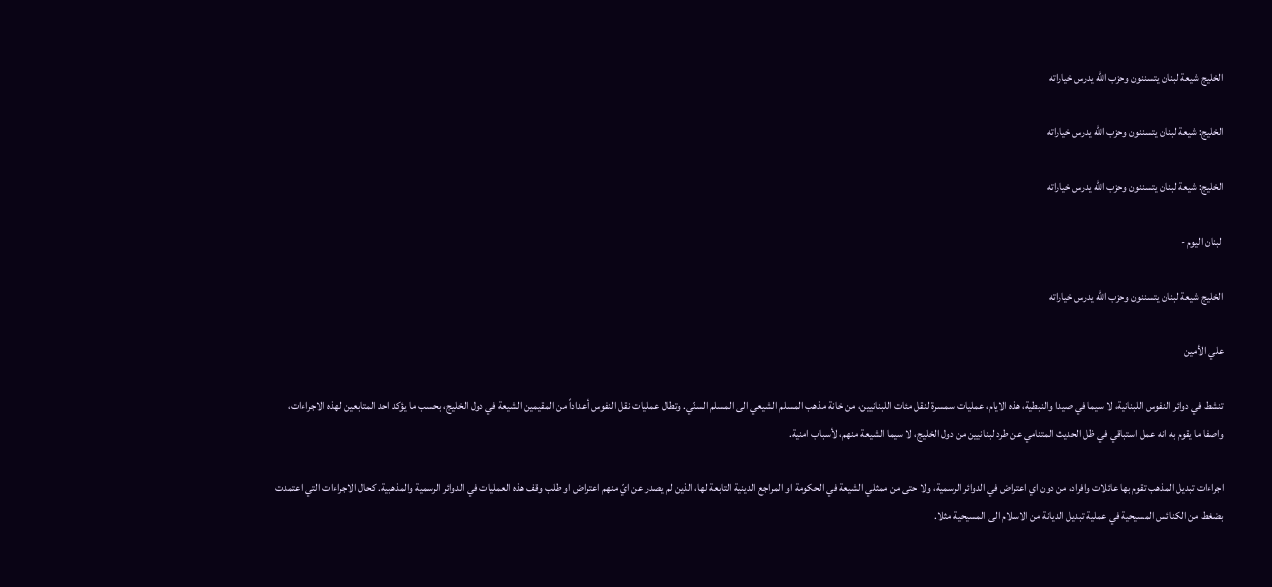الخليج شيعة لبنان يتسننون وحزب الله يدرس خياراته

الخليج: شيعة لبنان يتسننون وحزب الله يدرس خياراته

الخليج: شيعة لبنان يتسننون وحزب الله يدرس خياراته

 لبنان اليوم -

الخليج شيعة لبنان يتسننون وحزب الله يدرس خياراته

علي الأمين

تنشط في دوائر النفوس اللبنانية، لا سيما في صيدا والنبطية، هذه الايام، عمليات سمسرة لنقل مئات اللبنانيين، من خانة مذهب المسلم الشيعي الى المسلم السنّي. وتطال عمليات نقل النفوس أعداداً من المقيمين الشيعة في دول الخليج، بحسب ما يؤكد احد المتابعين لهذه الاجراءات، واصفا ما يقوم به انه عمل استباقي في ظل الحديث المتنامي عن طرد لبنانيين من دول الخليج، لا سيما الشيعة منهم، لأسباب امنية.

اجراءات تبديل المذهب تقوم بها عائلات وافراد، من دون اي اعتراض في الدوائر الرسمية، ولا حتى من ممثلي الشيعة في الحكومة او المراجع الدينية التابعة لها، الذين لم يصدر عن ايّ منهم اعتراض او طلب وقف هذه العمليات في الدوائر الرسمية والمذهبية. كحال الاجراءات التي اعتمدت بضغط من الكنائس المسيحية في عملية تبديل الديانة من الاسلام الى المسيحية مثلا.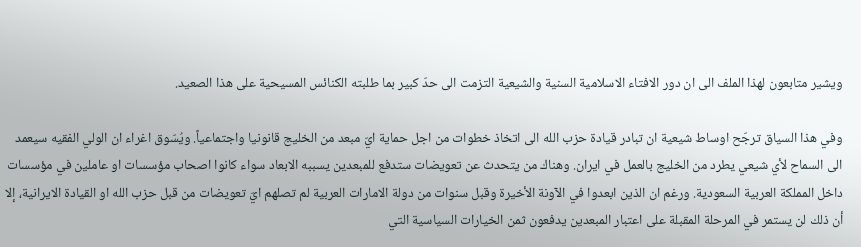ويشير متابعون لهذا الملف الى ان دور الافتاء الاسلامية السنية والشيعية التزمت الى حدّ كبير بما طلبته الكنائس المسيحية على هذا الصعيد.

وفي هذا السياق ترجّح اوساط شيعية ان تبادر قيادة حزب الله الى اتخاذ خطوات من اجل حماية ايّ مبعد من الخليج قانونيا واجتماعياً. ويُسّوق اغراء ان الولي الفقيه سيعمد الى السماح لأي شيعي يطرد من الخليج بالعمل في ايران. وهناك من يتحدث عن تعويضات ستدفع للمبعدين يسببه الابعاد سواء كانوا اصحاب مؤسسات او عاملين في مؤسسات داخل المملكة العربية السعودية. ورغم ان الذين ابعدوا في الآونة الأخيرة وقبل سنوات من دولة الامارات العربية لم تصلهم ايّ تعويضات من قبل حزب الله او القيادة الايرانية، إلا أن ذلك لن يستمر في المرحلة المقبلة على اعتبار المبعدين يدفعون ثمن الخيارات السياسية التي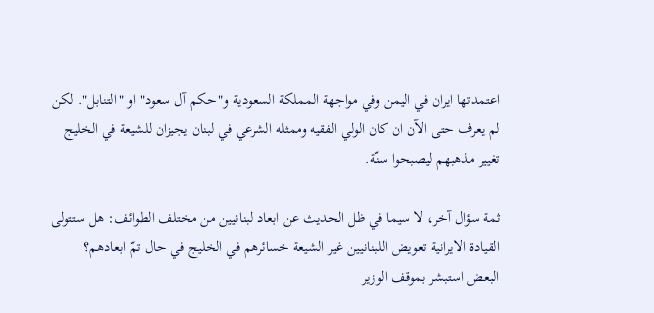اعتمدتها ايران في اليمن وفي مواجهة المملكة السعودية و"حكم آل سعود" او "التنابل". لكن لم يعرف حتى الآن ان كان الولي الفقيه وممثله الشرعي في لبنان يجيزان للشيعة في الخليج تغيير مذهبهم ليصبحوا سنّة.

ثمة سؤال آخر، لا سيما في ظل الحديث عن ابعاد لبنانيين من مختلف الطوائف: هل ستتولى القيادة الايرانية تعويض اللبنانيين غير الشيعة خسائرهم في الخليج في حال تمّ ابعادهم؟ البعض استبشر بموقف الوزير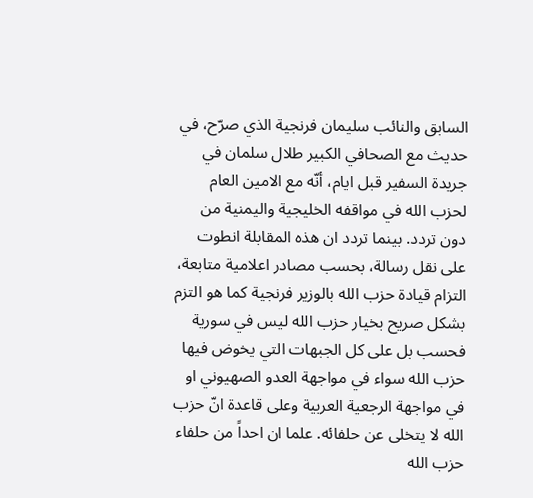السابق والنائب سليمان فرنجية الذي صرّح، في حديث مع الصحافي الكبير طلال سلمان في جريدة السفير قبل ايام، أنّه مع الامين العام لحزب الله في مواقفه الخليجية واليمنية من دون تردد. بينما تردد ان هذه المقابلة انطوت على نقل رسالة، بحسب مصادر اعلامية متابعة، التزام قيادة حزب الله بالوزير فرنجية كما هو التزم بشكل صريح بخيار حزب الله ليس في سورية فحسب بل على كل الجبهات التي يخوض فيها حزب الله سواء في مواجهة العدو الصهيوني او في مواجهة الرجعية العربية وعلى قاعدة انّ حزب الله لا يتخلى عن حلفائه. علما ان احداً من حلفاء حزب الله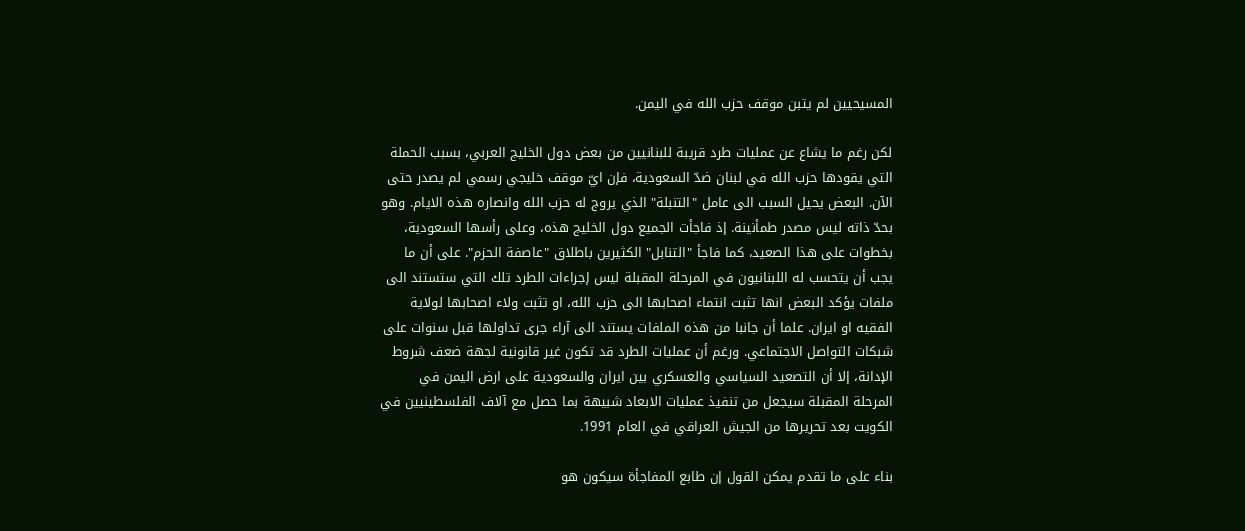المسيحيين لم يتبن موقف حزب الله في اليمن.

لكن رغم ما يشاع عن عمليات طرد قريبة للبنانيين من بعض دول الخليج العربي، بسبب الحملة التي يقودها حزب الله في لبنان ضدّ السعودية، فإن ايّ موقف خليجي رسمي لم يصدر حتى الآن. البعض يحيل السبب الى عامل "التنبلة" الذي يروج له حزب الله وانصاره هذه الايام. وهو بحدّ ذاته ليس مصدر طمأنينة. إذ فاجأت الجميع دول الخليج هذه، وعلى رأسها السعودية، بخطوات على هذا الصعيد، كما فاجأ "التنابل" الكثيرين باطلاق "عاصفة الحزم". على أن ما يجب أن يتحسب له اللبنانيون في المرحلة المقبلة ليس إجراءات الطرد تلك التي ستستند الى ملفات يؤكد البعض انها تثبت انتماء اصحابها الى حزب الله، او تثبت ولاء اصحابها لولاية الفقيه او ايران. علما أن جانبا من هذه الملفات يستند الى آراء جرى تداولها قبل سنوات على شبكات التواصل الاجتماعي. ورغم أن عمليات الطرد قد تكون غير قانونية لجهة ضعف شروط الإدانة، إلا أن التصعيد السياسي والعسكري بين ايران والسعودية على ارض اليمن في المرحلة المقبلة سيجعل من تنفيذ عمليات الابعاد شبيهة بما حصل مع آلاف الفلسطينيين في الكويت بعد تحريرها من الجيش العراقي في العام 1991.

بناء على ما تقدم يمكن القول إن طابع المفاجأة سيكون هو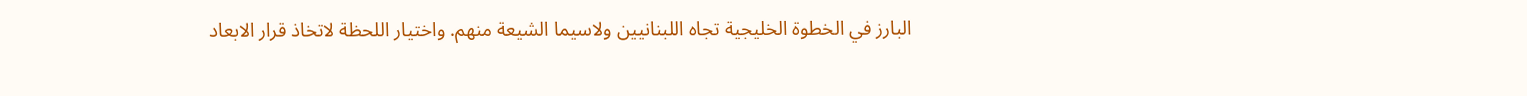البارز في الخطوة الخليجية تجاه اللبنانيين ولاسيما الشيعة منهم. واختيار اللحظة لاتخاذ قرار الابعاد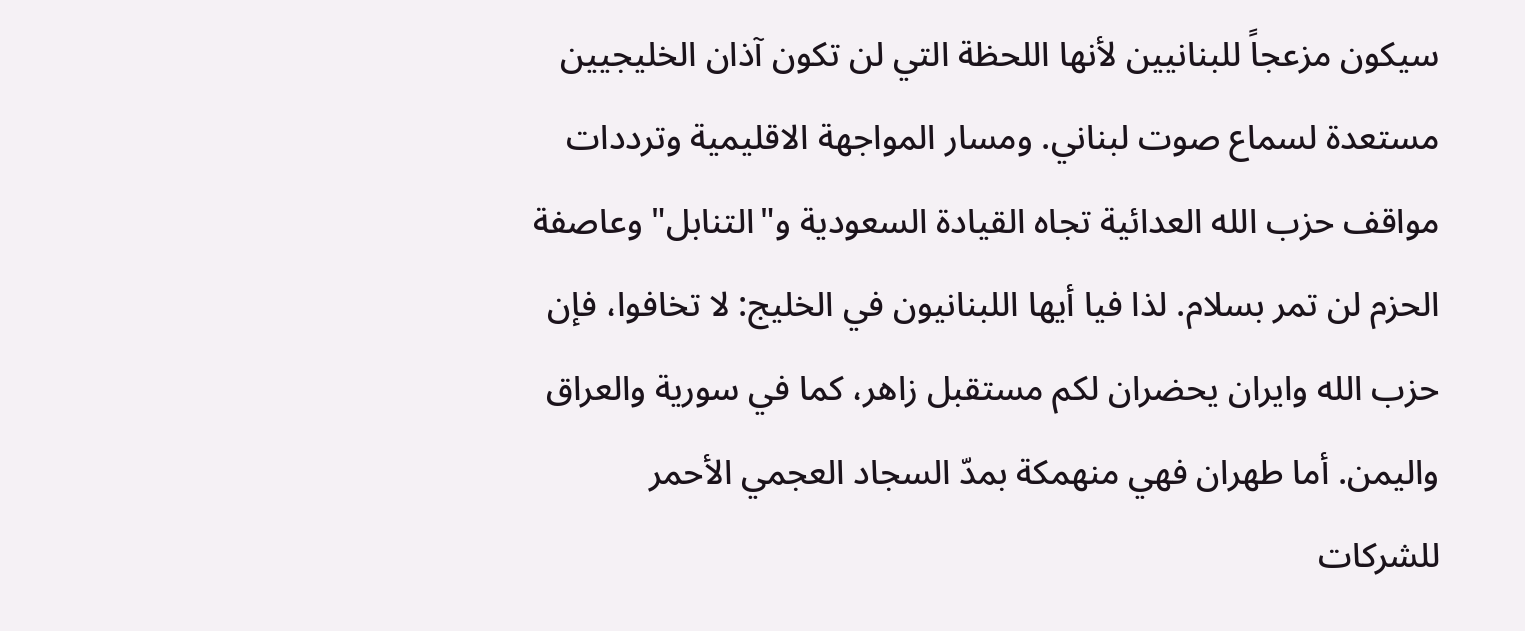سيكون مزعجاً للبنانيين لأنها اللحظة التي لن تكون آذان الخليجيين مستعدة لسماع صوت لبناني. ومسار المواجهة الاقليمية وترددات مواقف حزب الله العدائية تجاه القيادة السعودية و"التنابل" وعاصفة الحزم لن تمر بسلام. لذا فيا أيها اللبنانيون في الخليج: لا تخافوا، فإن حزب الله وايران يحضران لكم مستقبل زاهر، كما في سورية والعراق واليمن. أما طهران فهي منهمكة بمدّ السجاد العجمي الأحمر للشركات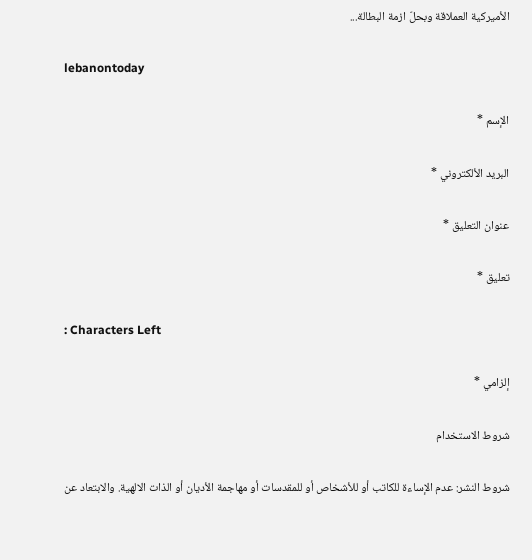الأميركية العملاقة وبحلّ ازمة البطالة...

lebanontoday

الإسم *

البريد الألكتروني *

عنوان التعليق *

تعليق *

: Characters Left

إلزامي *

شروط الاستخدام

شروط النشر: عدم الإساءة للكاتب أو للأشخاص أو للمقدسات أو مهاجمة الأديان أو الذات الالهية. والابتعاد عن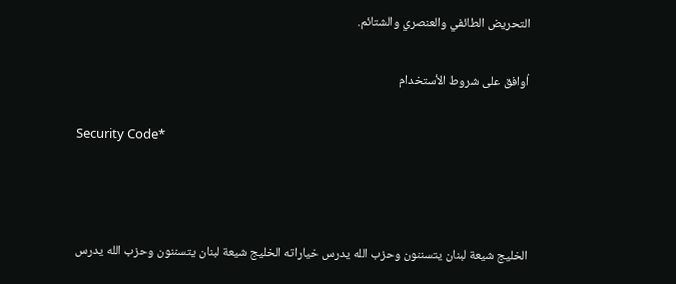التحريض الطائفي والعنصري والشتائم.

اُوافق على شروط الأستخدام

Security Code*



الخليج شيعة لبنان يتسننون وحزب الله يدرس خياراته الخليج شيعة لبنان يتسننون وحزب الله يدرس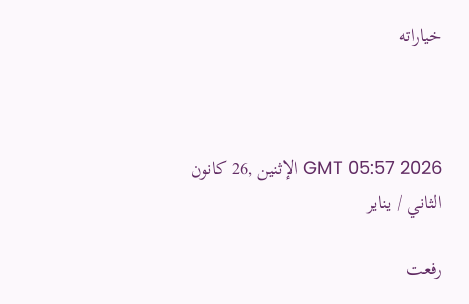خياراته



GMT 05:57 2026 الإثنين ,26 كانون الثاني / يناير

رفعت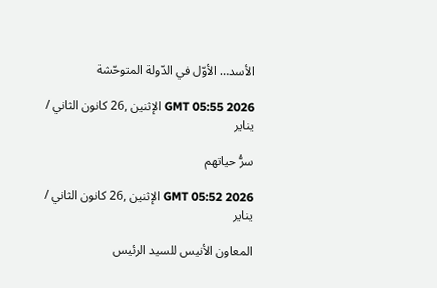الأسد… الأوّل في الدّولة المتوحّشة

GMT 05:55 2026 الإثنين ,26 كانون الثاني / يناير

سرُّ حياتهم

GMT 05:52 2026 الإثنين ,26 كانون الثاني / يناير

المعاون الأنيس للسيد الرئيس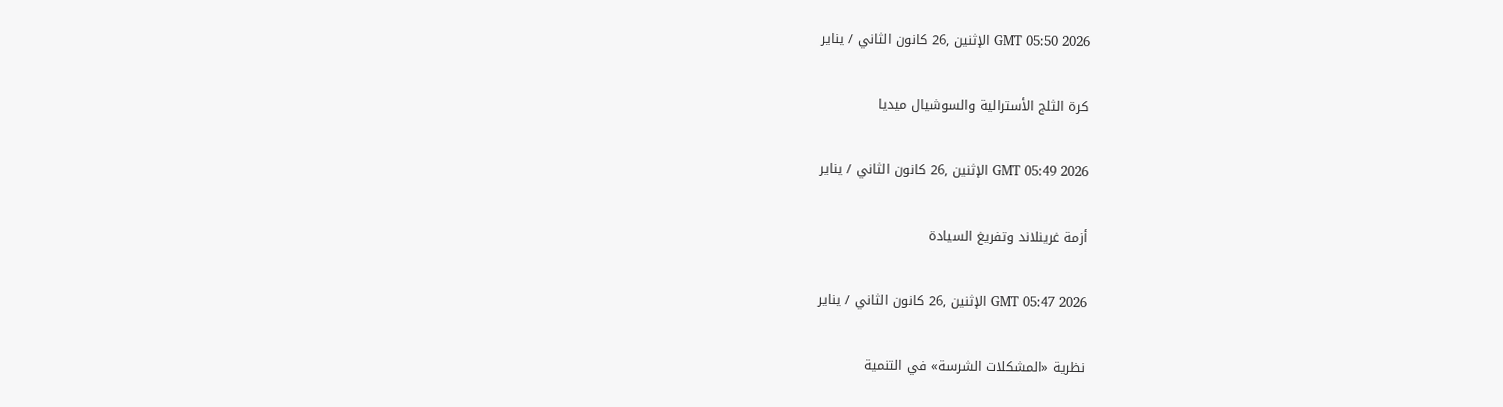GMT 05:50 2026 الإثنين ,26 كانون الثاني / يناير

كرة الثلج الأسترالية والسوشيال ميديا

GMT 05:49 2026 الإثنين ,26 كانون الثاني / يناير

أزمة غرينلاند وتفريغ السيادة

GMT 05:47 2026 الإثنين ,26 كانون الثاني / يناير

نظرية «المشكلات الشرسة» في التنمية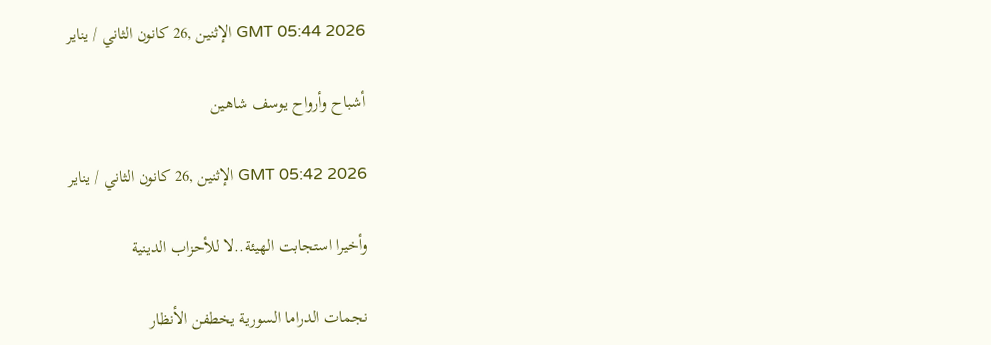GMT 05:44 2026 الإثنين ,26 كانون الثاني / يناير

أشباح وأرواح يوسف شاهين

GMT 05:42 2026 الإثنين ,26 كانون الثاني / يناير

وأخيرا استجابت الهيئة..لا للأحزاب الدينية

نجمات الدراما السورية يخطفن الأنظار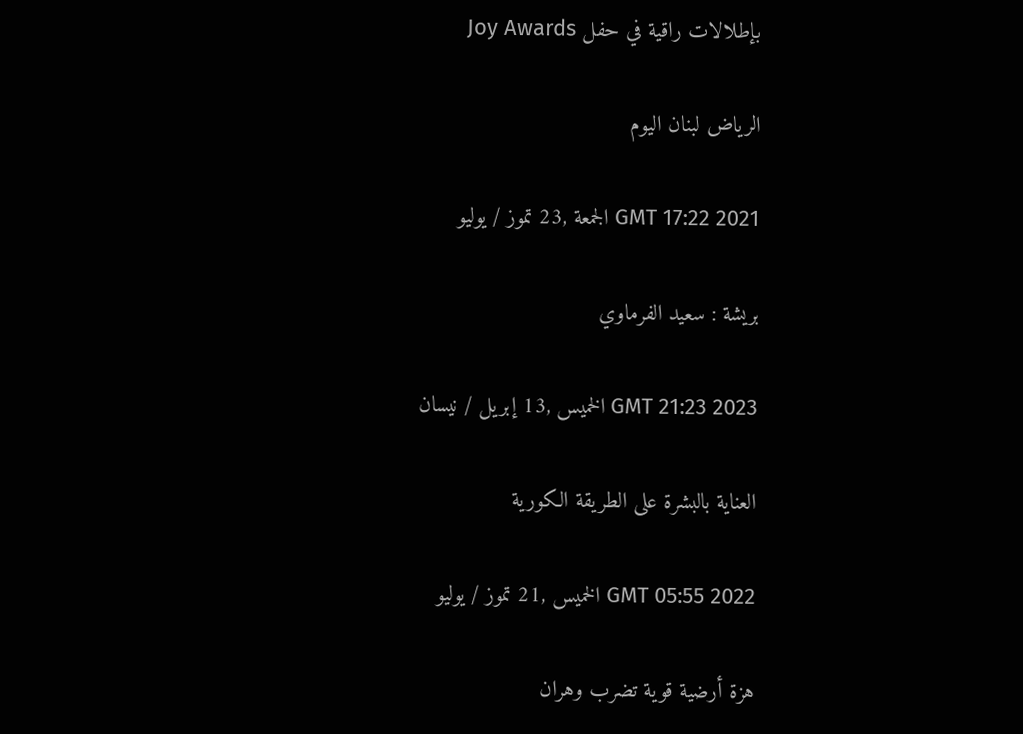بإطلالات راقية في حفل Joy Awards

الرياض لبنان اليوم

GMT 17:22 2021 الجمعة ,23 تموز / يوليو

بريشة : سعيد الفرماوي

GMT 21:23 2023 الخميس ,13 إبريل / نيسان

العناية بالبشرة على الطريقة الكورية

GMT 05:55 2022 الخميس ,21 تموز / يوليو

هزة أرضية قوية تضرب وهران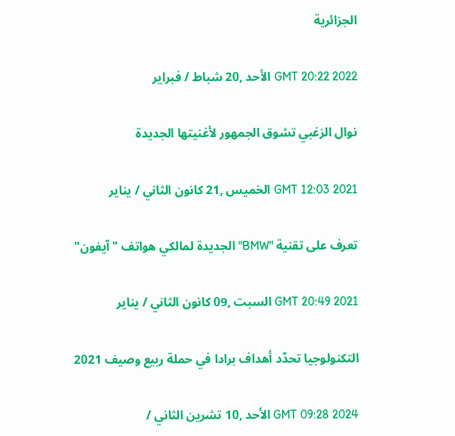الجزائرية

GMT 20:22 2022 الأحد ,20 شباط / فبراير

نوال الزغبي تشوق الجمهور لأغنيتها الجديدة

GMT 12:03 2021 الخميس ,21 كانون الثاني / يناير

تعرف على تقنية "BMW" الجديدة لمالكي هواتف "آيفون"

GMT 20:49 2021 السبت ,09 كانون الثاني / يناير

التكنولوجيا تحدّد أهداف برادا في حملة ربيع وصيف 2021

GMT 09:28 2024 الأحد ,10 تشرين الثاني /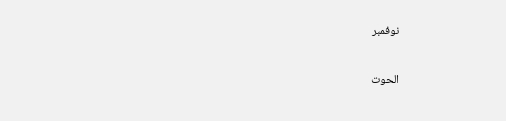نوفمبر

الحوت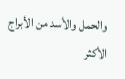والحمل والأسد من الأبراج الأكثر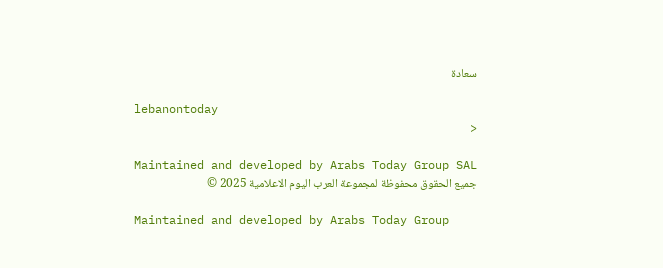سعادة

lebanontoday
<

Maintained and developed by Arabs Today Group SAL
جميع الحقوق محفوظة لمجموعة العرب اليوم الاعلامية 2025 ©

Maintained and developed by Arabs Today Group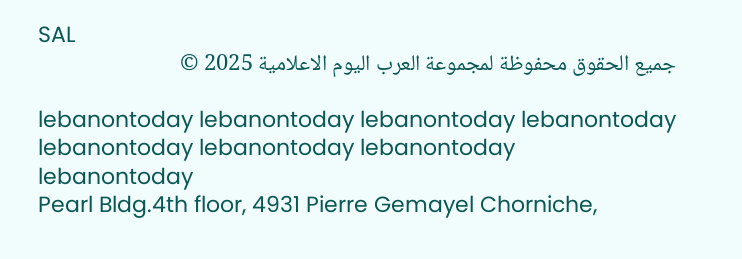SAL
جميع الحقوق محفوظة لمجموعة العرب اليوم الاعلامية 2025 ©

lebanontoday lebanontoday lebanontoday lebanontoday
lebanontoday lebanontoday lebanontoday
lebanontoday
Pearl Bldg.4th floor, 4931 Pierre Gemayel Chorniche,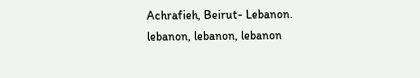Achrafieh, Beirut- Lebanon.
lebanon, lebanon, lebanon